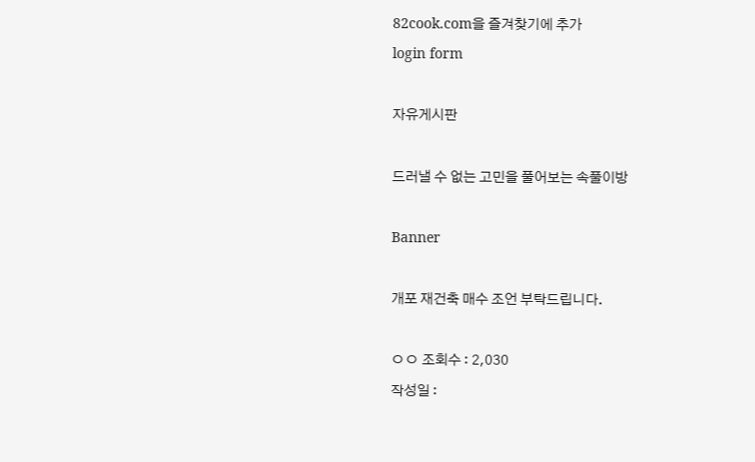82cook.com을 즐겨찾기에 추가
login form

자유게시판

드러낼 수 없는 고민을 풀어보는 속풀이방

Banner

개포 재건축 매수 조언 부탁드립니다.

ㅇㅇ 조회수 : 2,030
작성일 :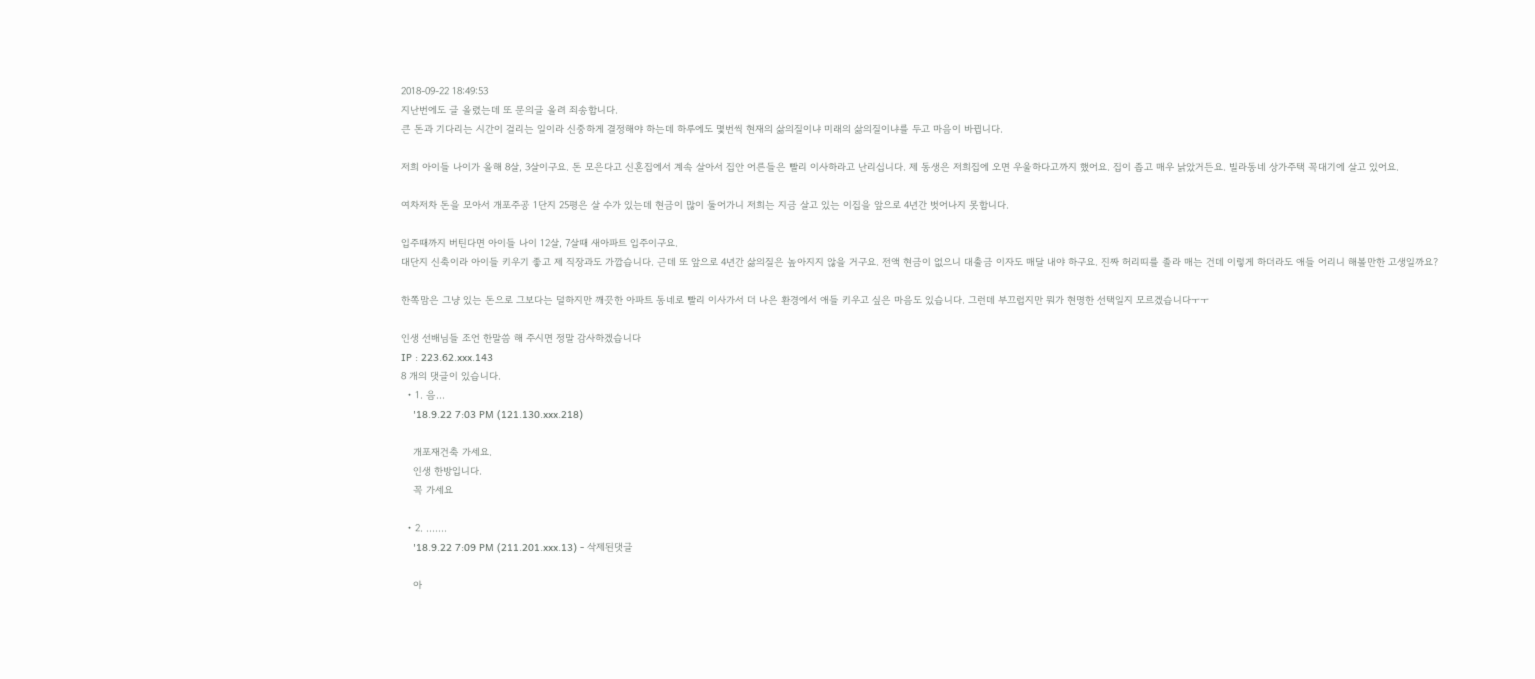2018-09-22 18:49:53
지난번에도 글 올렸는데 또 문의글 올려 죄송합니다.
큰 돈과 기다리는 시간이 걸리는 일이라 신중하게 결정해야 하는데 하루에도 몇번씩 현재의 삶의질이냐 미래의 삶의질이냐를 두고 마음이 바뀝니다.

저희 아이들 나이가 올해 8살, 3살이구요. 돈 모은다고 신혼집에서 계속 살아서 집안 어른들은 빨리 이사하라고 난리십니다. 제 동생은 저희집에 오면 우울하다고까지 했어요. 집이 좁고 매우 낡았거든요. 빌라동네 상가주택 꼭대기에 살고 있어요.

여차저차 돈을 모아서 개포주공 1단지 25평은 살 수가 있는데 현금이 많이 둘어가니 저희는 지금 살고 있는 이집을 앞으로 4년간 벗어나지 못합니다.

입주때까지 버틴다면 아이들 나이 12살, 7살때 새아파트 입주이구요.
대단지 신축이라 아이들 키우기 좋고 제 직장과도 가깝습니다. 근데 또 앞으로 4년간 삶의질은 높아지지 않을 거구요. 전액 현금이 없으니 대출금 이자도 매달 내야 하구요. 진짜 허리띠를 졸라 매는 건데 이렇게 하더라도 애들 어리니 해볼만한 고생일까요?

한쪽맘은 그냥 있는 돈으로 그보다는 덜하지만 깨끗한 아파트 동네로 빨리 이사가서 더 나은 환경에서 애들 키우고 싶은 마음도 있습니다. 그런데 부끄럽지만 뭐가 현명한 선택일지 모르겠습니다ㅜㅜ

인생 선배님들 조언 한말씀 해 주시면 정말 감사하겠습니다
IP : 223.62.xxx.143
8 개의 댓글이 있습니다.
  • 1. 음...
    '18.9.22 7:03 PM (121.130.xxx.218)

    개포재건축 가세요.
    인생 한방입니다.
    꼭 가세요

  • 2. .......
    '18.9.22 7:09 PM (211.201.xxx.13) - 삭제된댓글

    아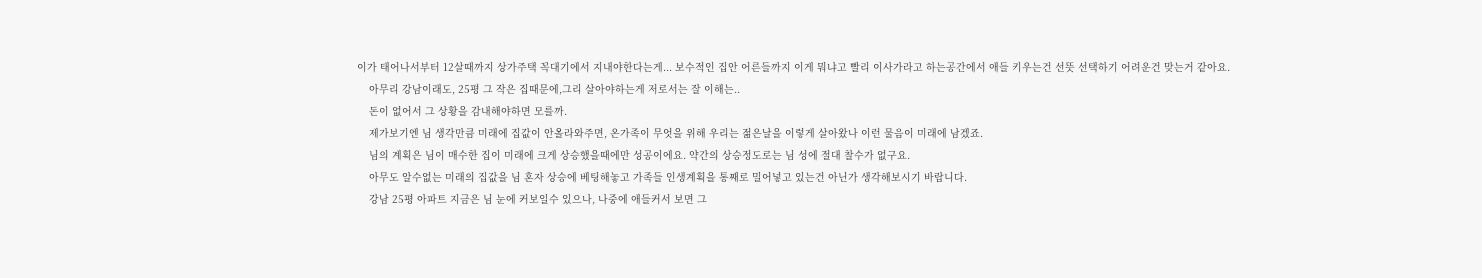이가 태어나서부터 12살때까지 상가주택 꼭대기에서 지내야한다는게... 보수적인 집안 어른들까지 이게 뭐냐고 빨리 이사가라고 하는공간에서 애들 키우는건 선뜻 선택하기 어려운건 맞는거 같아요.
    아무리 강남이래도, 25평 그 작은 집때문에,그리 살아야하는게 저로서는 잘 이해는..
    돈이 없어서 그 상황을 감내해야하면 모를까.
    제가보기엔 님 생각만큼 미래에 집값이 안올라와주면, 온가족이 무엇을 위해 우리는 젊은날을 이렇게 살아왔나 이런 물음이 미래에 남겠죠.
    님의 계획은 님이 매수한 집이 미래에 크게 상승했을때에만 성공이에요. 약간의 상승정도로는 님 성에 절대 찰수가 없구요.
    아무도 알수없는 미래의 집값을 님 혼자 상승에 베팅해놓고 가족들 인생계획을 통째로 밀어넣고 있는건 아닌가 생각해보시기 바랍니다.
    강남 25평 아파트 지금은 님 눈에 커보일수 있으나, 나중에 애들커서 보면 그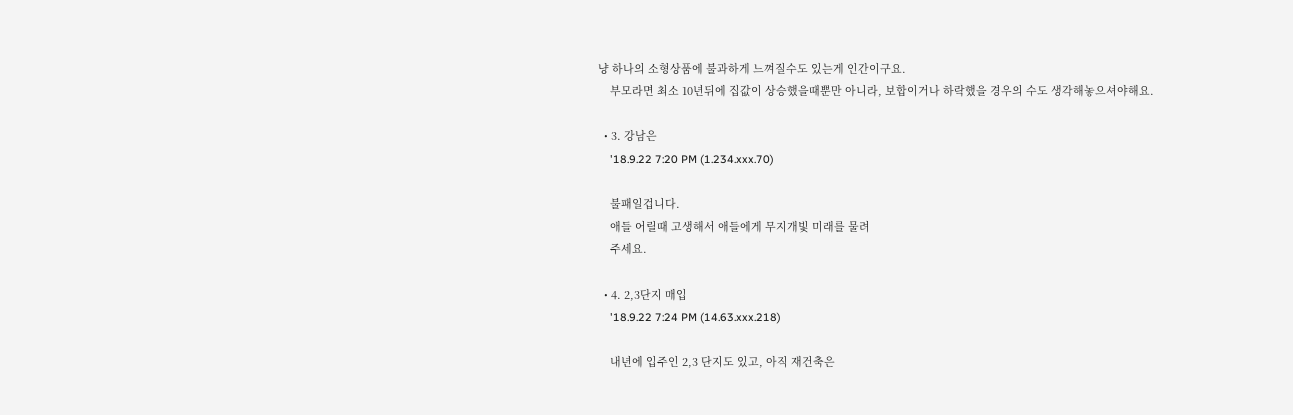냥 하나의 소형상품에 불과하게 느껴질수도 있는게 인간이구요.
    부모라면 최소 10년뒤에 집값이 상승했을때뿐만 아니라, 보합이거나 하락했을 경우의 수도 생각해놓으셔야해요.

  • 3. 강남은
    '18.9.22 7:20 PM (1.234.xxx.70)

    불패일겁니다.
    애들 어릴때 고생해서 애들에게 무지개빛 미래를 물려
    주세요.

  • 4. 2,3단지 매입
    '18.9.22 7:24 PM (14.63.xxx.218)

    내년에 입주인 2,3 단지도 있고, 아직 재건축은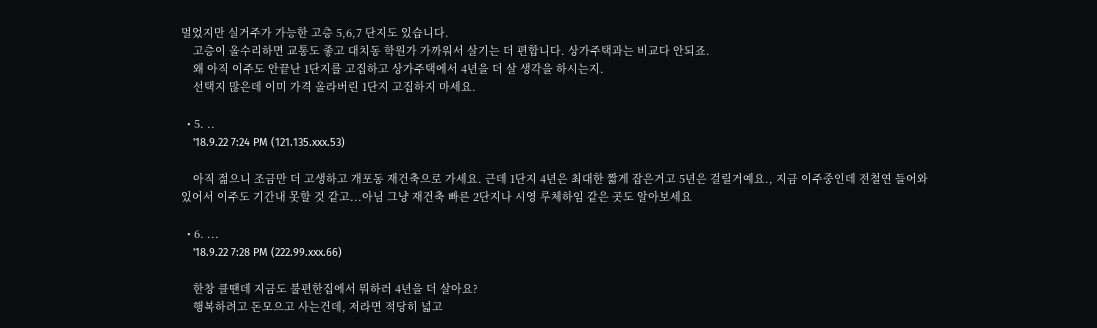멀었지만 실거주가 가능한 고층 5,6,7 단지도 있습니다.
    고층이 올수리하면 교통도 좋고 대치동 학원가 가까워서 살기는 더 편합니다. 상가주택과는 비교다 안되죠.
    왜 아직 이주도 안끝난 1단지를 고집하고 상가주택에서 4년을 더 살 생각을 하시는지.
    선택지 많은데 이미 가격 올라버린 1단지 고집하지 마세요.

  • 5. ..
    '18.9.22 7:24 PM (121.135.xxx.53)

    아직 젊으니 조금만 더 고생하고 개포동 재건축으로 가세요. 근데 1단지 4년은 최대한 짧게 잡은거고 5년은 걸릴거예요., 지금 이주중인데 전철연 들어와있어서 이주도 기간내 못할 것 같고...아님 그냥 재건축 빠른 2단지나 시영 루체하임 같은 곳도 알아보세요

  • 6. ...
    '18.9.22 7:28 PM (222.99.xxx.66)

    한창 클땐데 지금도 불편한집에서 뭐하러 4년을 더 살아요?
    행복하려고 돈모으고 사는건데, 저라면 적당히 넓고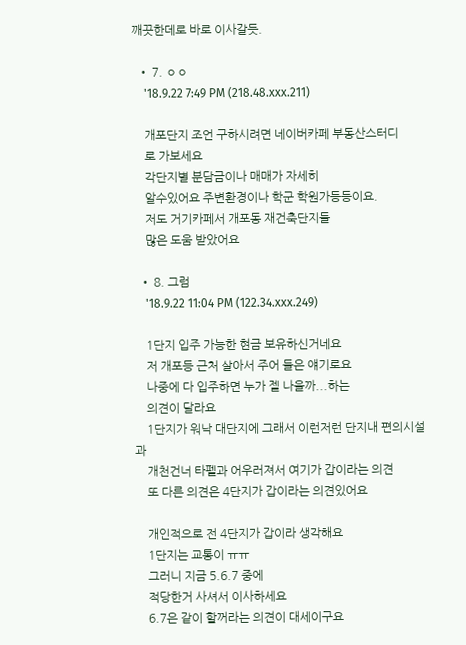깨끗한데로 바로 이사갈듯.

  • 7. ㅇㅇ
    '18.9.22 7:49 PM (218.48.xxx.211)

    개포단지 조언 구하시려면 네이버카페 부동산스터디
    로 가보세요
    각단지별 분담금이나 매매가 자세히
    알수있어요 주변환경이나 학군 학원가등등이요.
    저도 거기카페서 개포동 재건축단지들
    많은 도움 받았어요

  • 8. 그럼
    '18.9.22 11:04 PM (122.34.xxx.249)

    1단지 입주 가능한 현금 보유하신거네요
    저 개포등 근처 살아서 주어 들은 얘기로요
    나중에 다 입주하면 누가 젤 나을까...하는
    의견이 달라요
    1단지가 워낙 대단지에 그래서 이런저런 단지내 편의시설과
    개천건너 타펠과 어우러져서 여기가 갑이라는 의견
    또 다른 의견은 4단지가 갑이라는 의견있어요

    개인적으로 전 4단지가 갑이라 생각해요
    1단지는 교통이 ㅠㅠ
    그러니 지금 5.6.7 중에
    적당한거 사셔서 이사하세요
    6.7은 같이 할꺼라는 의견이 대세이구요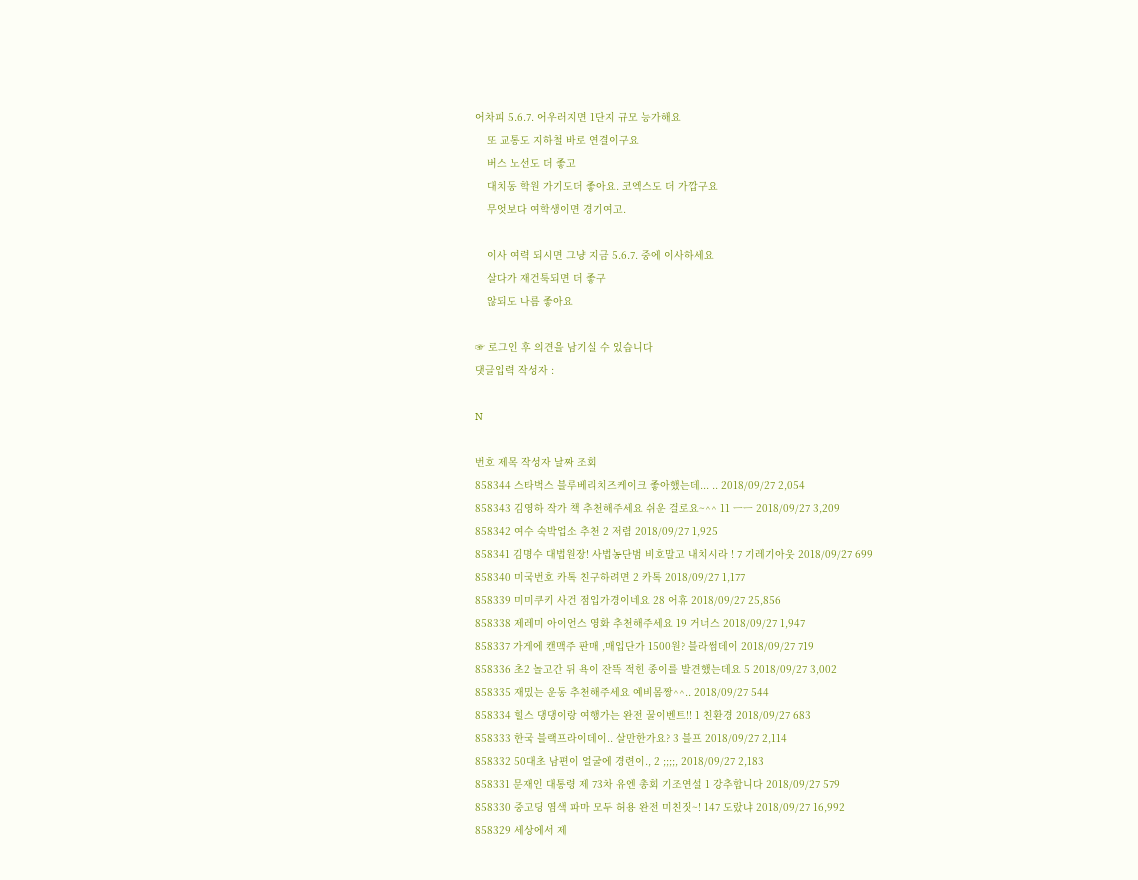어차피 5.6.7. 어우러지면 1단지 규모 능가해요
    또 교통도 지하철 바로 연결이구요
    버스 노선도 더 좋고
    대치동 학원 가기도더 좋아요. 코엑스도 더 가깝구요
    무엇보다 여학생이면 경기여고.

    이사 여력 되시면 그냥 지금 5.6.7. 중에 이사하세요
    살다가 재건툭되면 더 좋구
    않되도 나름 좋아요

☞ 로그인 후 의견을 남기실 수 있습니다
댓글입력 작성자 :

N

번호 제목 작성자 날짜 조회
858344 스타벅스 블루베리치즈케이크 좋아했는데... .. 2018/09/27 2,054
858343 김영하 작가 책 추천해주세요 쉬운 걸로요~^^ 11 ㅡㅡ 2018/09/27 3,209
858342 여수 숙박업소 추천 2 저렴 2018/09/27 1,925
858341 김명수 대법원장! 사법농단범 비호말고 내치시라 ! 7 기레기아웃 2018/09/27 699
858340 미국번호 카톡 친구하려면 2 카톡 2018/09/27 1,177
858339 미미쿠키 사건 점입가경이네요 28 어휴 2018/09/27 25,856
858338 제레미 아이언스 영화 추천해주세요 19 거너스 2018/09/27 1,947
858337 가게에 캔맥주 판매 ,매입단가 1500원? 블라썸데이 2018/09/27 719
858336 초2 놀고간 뒤 욕이 잔뜩 적힌 종이를 발견했는데요 5 2018/09/27 3,002
858335 재밌는 운동 추천해주세요 예비몸짱^^.. 2018/09/27 544
858334 힐스 댕댕이랑 여행가는 완전 꿀이벤트!! 1 친환경 2018/09/27 683
858333 한국 블랙프라이데이.. 살만한가요? 3 블프 2018/09/27 2,114
858332 50대초 남편이 얼굴에 경련이., 2 ;;;;, 2018/09/27 2,183
858331 문재인 대통령 제 73차 유엔 총회 기조연설 1 강추합니다 2018/09/27 579
858330 중고딩 염색 파마 모두 허용 완전 미친짓~! 147 도랐냐 2018/09/27 16,992
858329 세상에서 제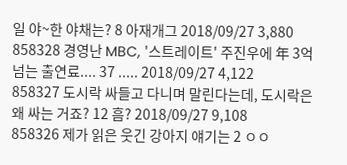일 야~한 야채는? 8 아재개그 2018/09/27 3,880
858328 경영난 MBC, '스트레이트' 주진우에 年 3억 넘는 출연료.... 37 ..... 2018/09/27 4,122
858327 도시락 싸들고 다니며 말린다는데, 도시락은 왜 싸는 거죠? 12 흠? 2018/09/27 9,108
858326 제가 읽은 웃긴 강아지 얘기는 2 ㅇㅇ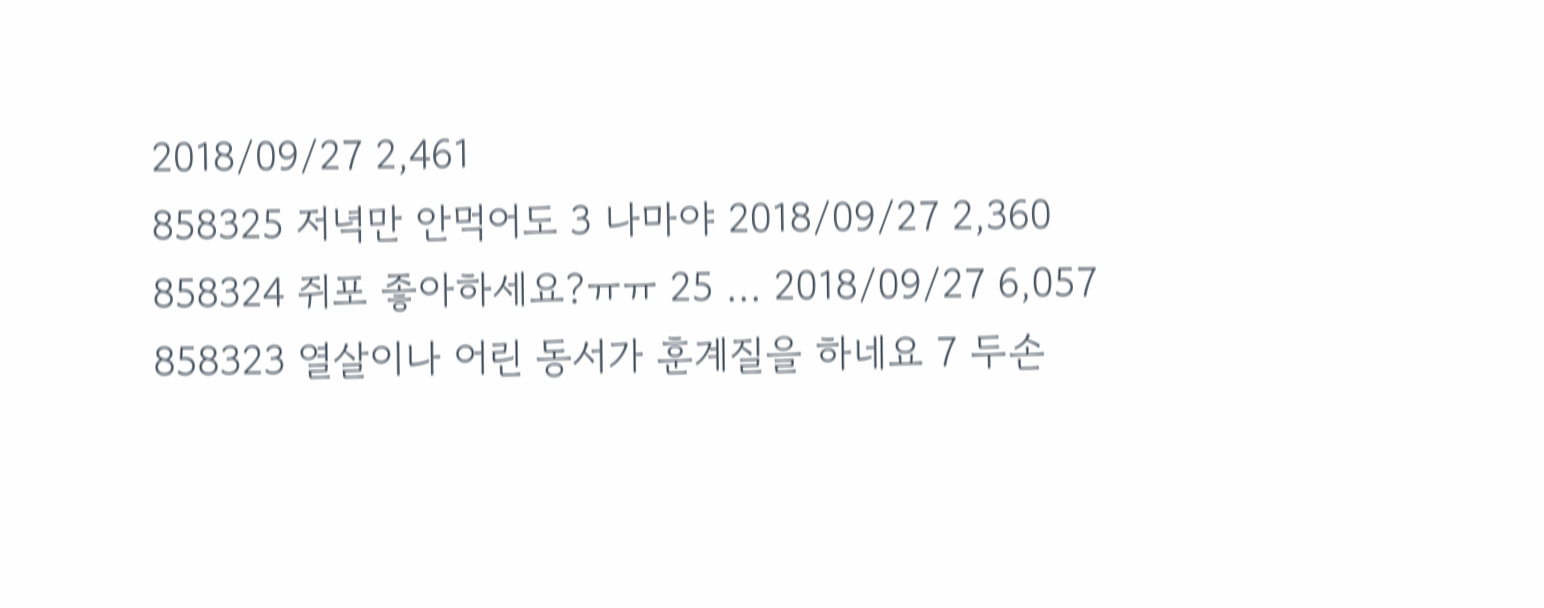2018/09/27 2,461
858325 저녁만 안먹어도 3 나마야 2018/09/27 2,360
858324 쥐포 좋아하세요?ㅠㅠ 25 ... 2018/09/27 6,057
858323 열살이나 어린 동서가 훈계질을 하네요 7 두손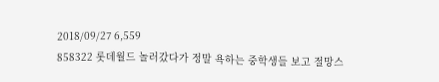2018/09/27 6,559
858322 롯데월드 놀러갔다가 정말 욕하는 중학생들 보고 절망스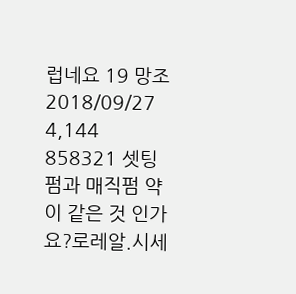럽네요 19 망조 2018/09/27 4,144
858321 셋팅펌과 매직펌 약이 같은 것 인가요?로레알.시세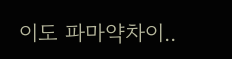이도 파마약차이..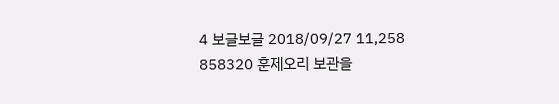4 보글보글 2018/09/27 11,258
858320 훈제오리 보관을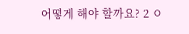어떻게 해야 할까요? 2 ㅇ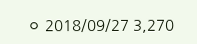ㅇ 2018/09/27 3,270